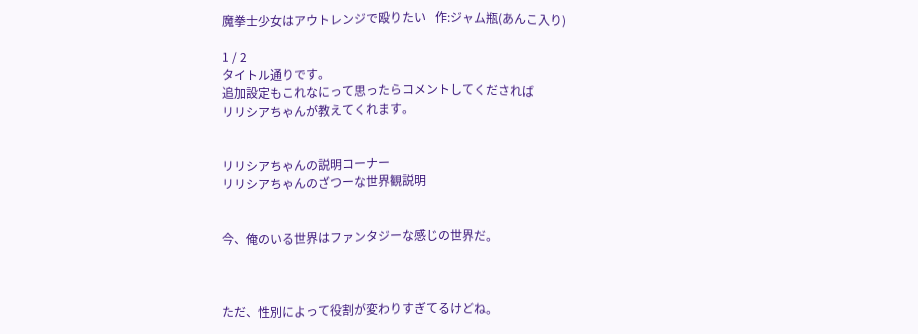魔拳士少女はアウトレンジで殴りたい   作:ジャム瓶(あんこ入り)

1 / 2
タイトル通りです。
追加設定もこれなにって思ったらコメントしてくだされば
リリシアちゃんが教えてくれます。


リリシアちゃんの説明コーナー
リリシアちゃんのざつーな世界観説明


今、俺のいる世界はファンタジーな感じの世界だ。



ただ、性別によって役割が変わりすぎてるけどね。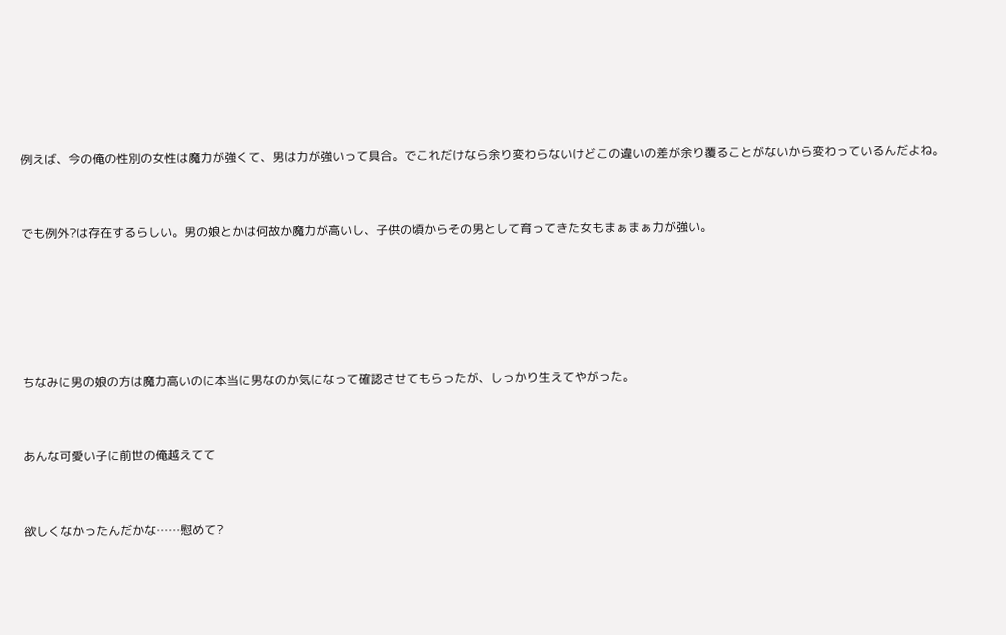例えば、今の俺の性別の女性は魔力が強くて、男は力が強いって具合。でこれだけなら余り変わらないけどこの違いの差が余り覆ることがないから変わっているんだよね。



でも例外?は存在するらしい。男の娘とかは何故か魔力が高いし、子供の頃からその男として育ってきた女もまぁまぁ力が強い。







ちなみに男の娘の方は魔力高いのに本当に男なのか気になって確認させてもらったが、しっかり生えてやがった。



あんな可愛い子に前世の俺越えてて



欲しくなかったんだかな……慰めて?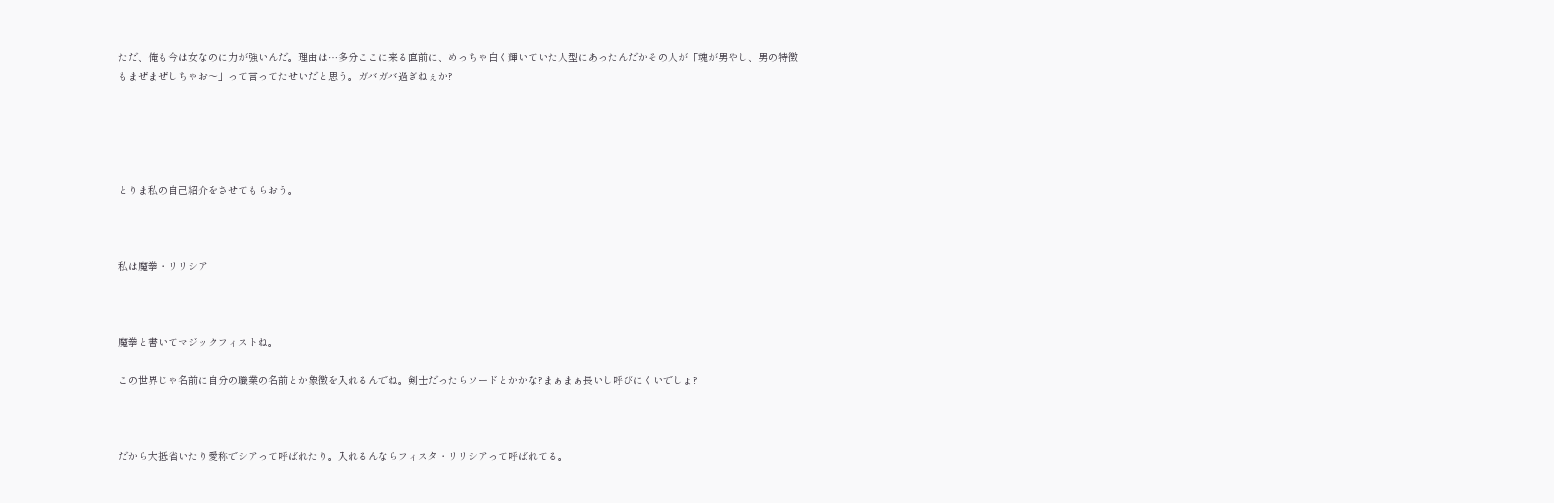ただ、俺も今は女なのに力が強いんだ。理由は…多分ここに来る直前に、めっちゃ白く輝いていた人型にあったんだかその人が「魂が男やし、男の特徴もまぜまぜしちゃお〜」って言ってたせいだと思う。ガバガバ過ぎねぇか?





とりま私の自己紹介をさせてもらおう。



私は魔拳・リリシア



魔拳と書いてマジックフィストね。

この世界じゃ名前に自分の職業の名前とか象徴を入れるんでね。剣士だったらソードとかかな?まぁまぁ長いし呼びにくいでしょ?



だから大抵省いたり愛称でシアって呼ばれたり。入れるんならフィスタ・リリシアって呼ばれてる。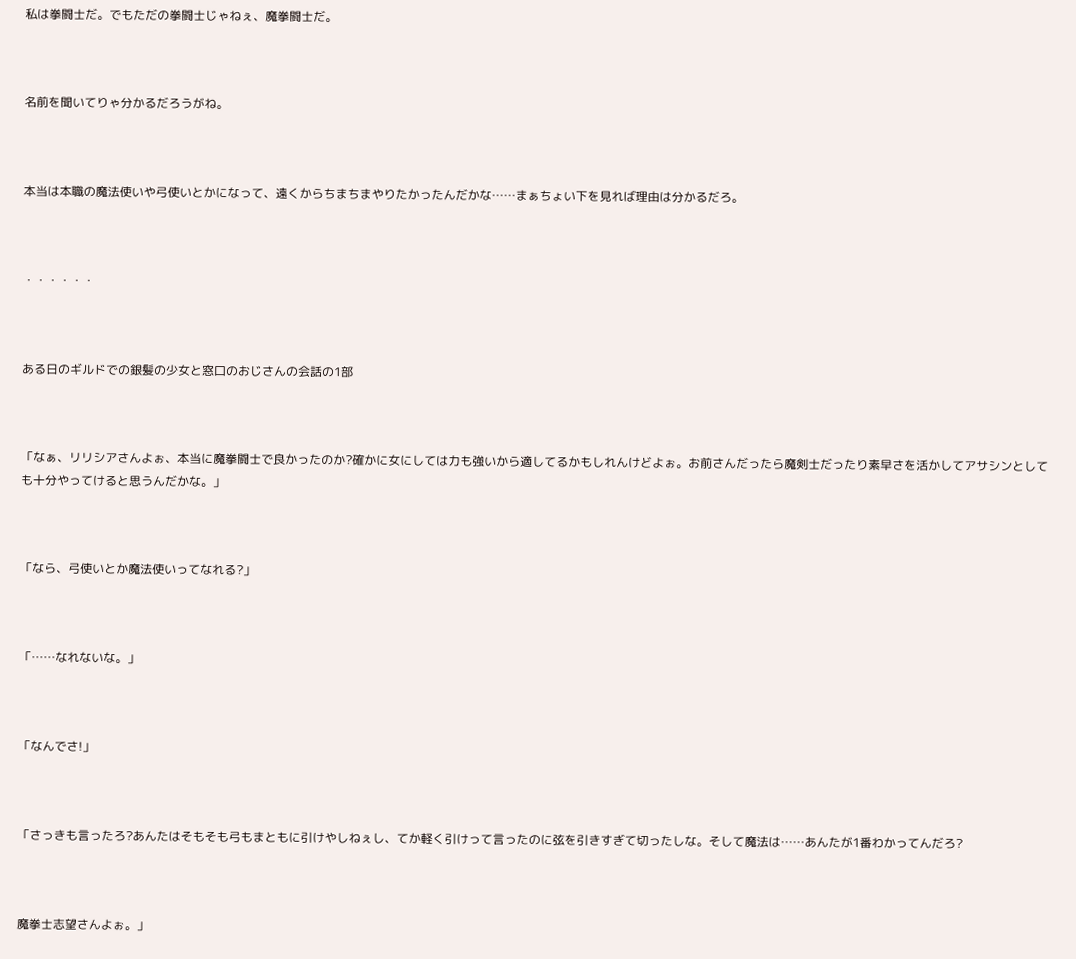私は拳闘士だ。でもただの拳闘士じゃねぇ、魔拳闘士だ。



名前を聞いてりゃ分かるだろうがね。



本当は本職の魔法使いや弓使いとかになって、遠くからちまちまやりたかったんだかな……まぁちょい下を見れば理由は分かるだろ。



・・・・・・



ある日のギルドでの銀髪の少女と窓口のおじさんの会話の1部



「なぁ、リリシアさんよぉ、本当に魔拳闘士で良かったのか?確かに女にしては力も強いから適してるかもしれんけどよぉ。お前さんだったら魔剣士だったり素早さを活かしてアサシンとしても十分やってけると思うんだかな。」



「なら、弓使いとか魔法使いってなれる?」



「……なれないな。」



「なんでさ!」



「さっきも言ったろ?あんたはそもそも弓もまともに引けやしねぇし、てか軽く引けって言ったのに弦を引きすぎて切ったしな。そして魔法は……あんたが1番わかってんだろ?



魔拳士志望さんよぉ。」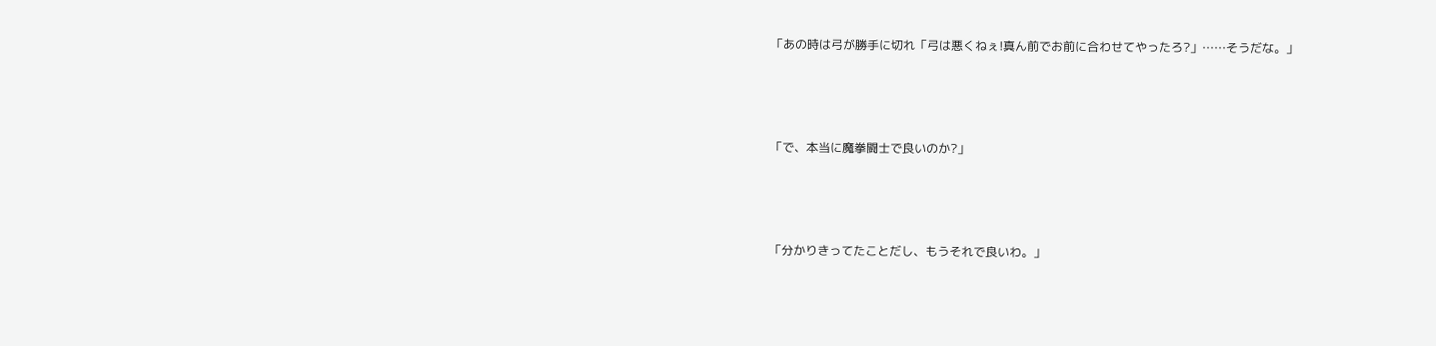「あの時は弓が勝手に切れ「弓は悪くねぇ!真ん前でお前に合わせてやったろ?」……そうだな。」



「で、本当に魔拳闘士で良いのか?」



「分かりきってたことだし、もうそれで良いわ。」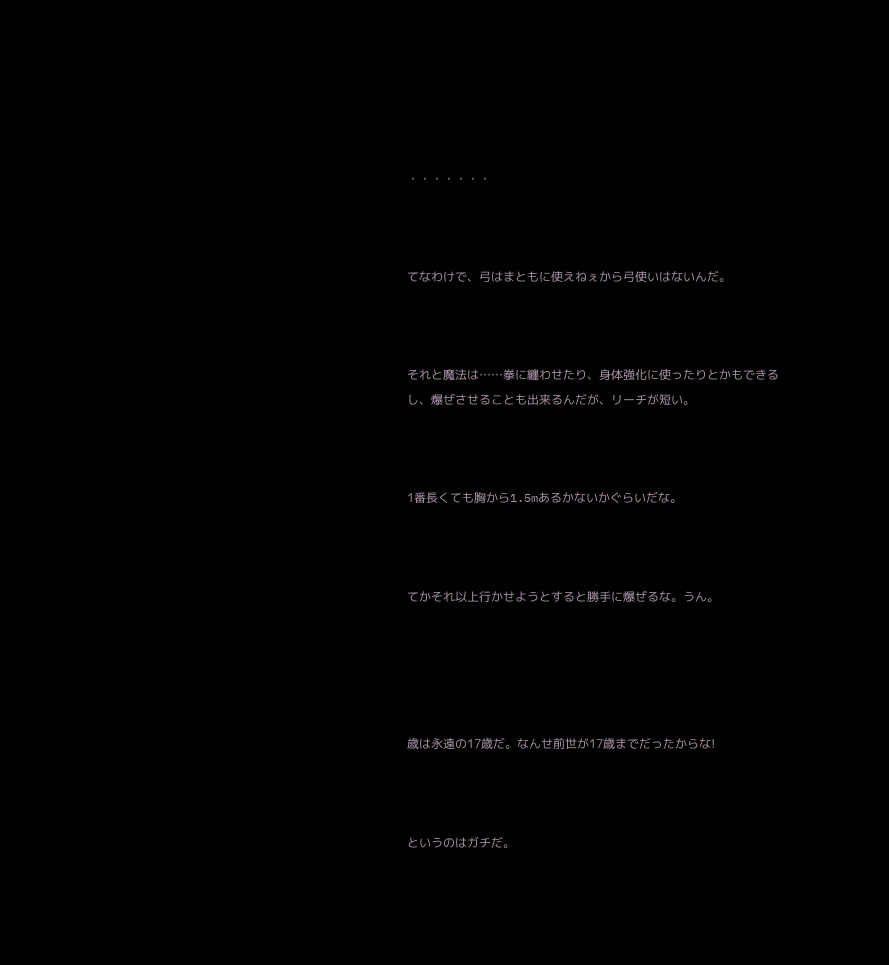・・・・・・・



てなわけで、弓はまともに使えねぇから弓使いはないんだ。



それと魔法は……拳に纏わせたり、身体強化に使ったりとかもできるし、爆ぜさせることも出来るんだが、リーチが短い。



1番長くても胸から1.5mあるかないかぐらいだな。



てかそれ以上行かせようとすると勝手に爆ぜるな。うん。





歳は永遠の17歳だ。なんせ前世が17歳までだったからな!



というのはガチだ。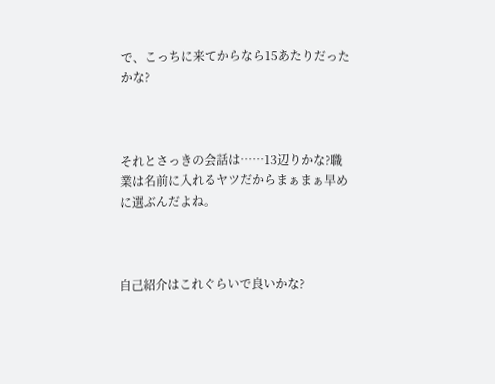で、こっちに来てからなら15あたりだったかな?



それとさっきの会話は……13辺りかな?職業は名前に入れるヤツだからまぁまぁ早めに選ぶんだよね。



自己紹介はこれぐらいで良いかな?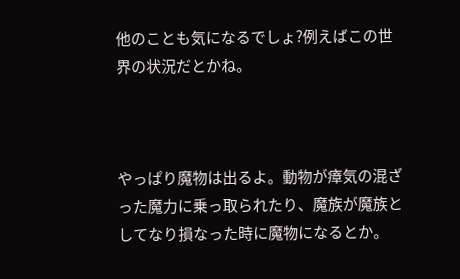他のことも気になるでしょ?例えばこの世界の状況だとかね。



やっぱり魔物は出るよ。動物が瘴気の混ざった魔力に乗っ取られたり、魔族が魔族としてなり損なった時に魔物になるとか。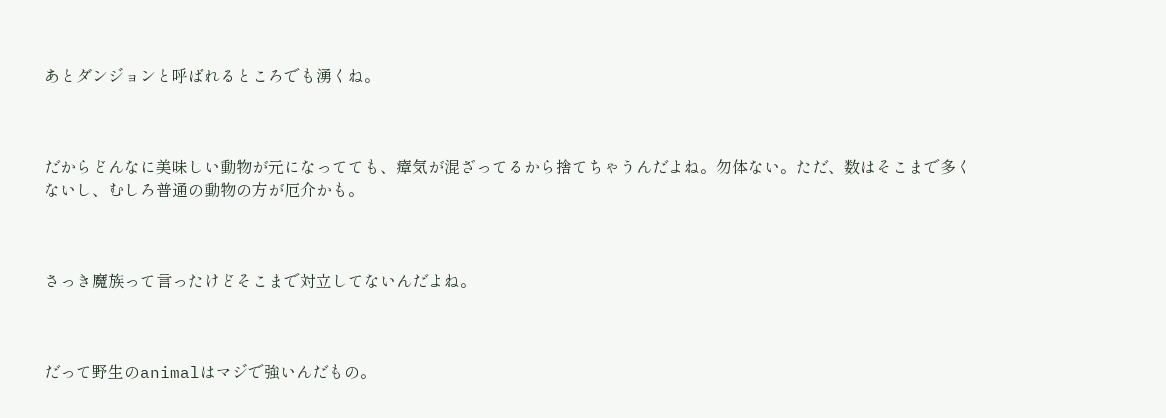あとダンジョンと呼ばれるところでも湧くね。



だからどんなに美味しい動物が元になってても、瘴気が混ざってるから捨てちゃうんだよね。勿体ない。ただ、数はそこまで多くないし、むしろ普通の動物の方が厄介かも。



さっき魔族って言ったけどそこまで対立してないんだよね。



だって野生のanimalはマジで強いんだもの。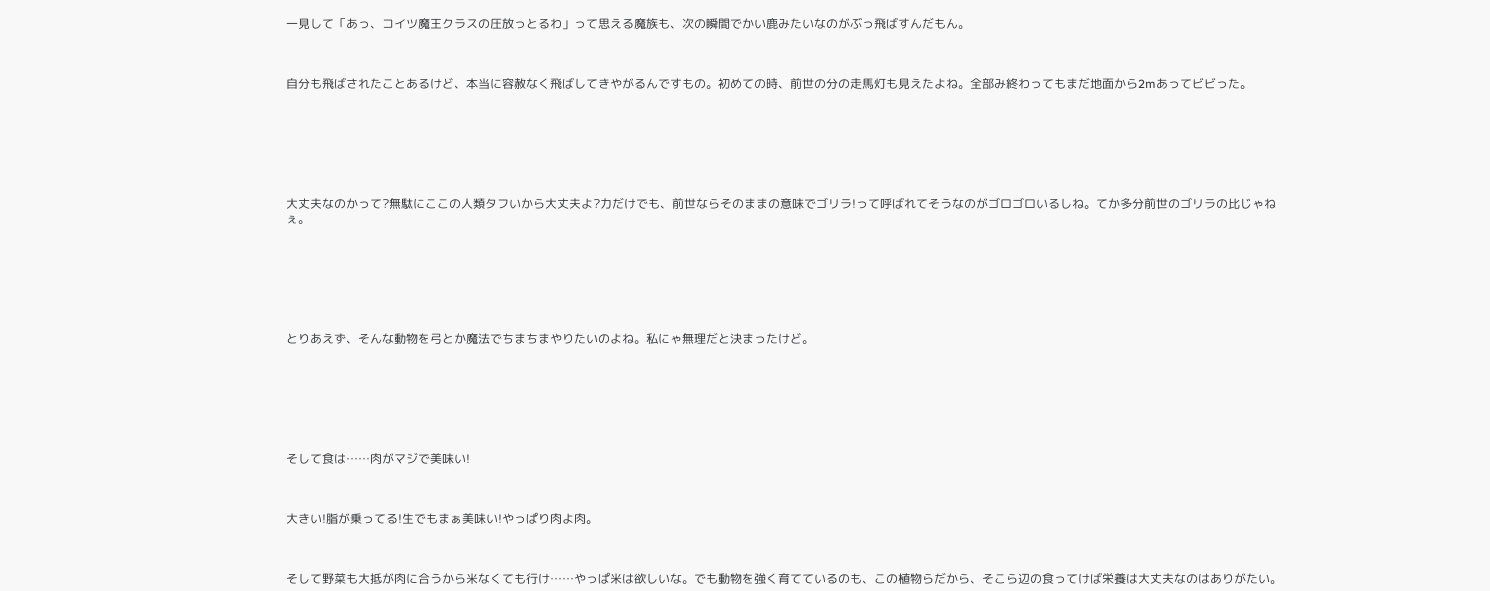一見して「あっ、コイツ魔王クラスの圧放っとるわ」って思える魔族も、次の瞬間でかい鹿みたいなのがぶっ飛ばすんだもん。



自分も飛ばされたことあるけど、本当に容赦なく飛ばしてきやがるんですもの。初めての時、前世の分の走馬灯も見えたよね。全部み終わってもまだ地面から2mあってビビった。







大丈夫なのかって?無駄にここの人類タフいから大丈夫よ?力だけでも、前世ならそのままの意味でゴリラ!って呼ばれてそうなのがゴロゴロいるしね。てか多分前世のゴリラの比じゃねぇ。







とりあえず、そんな動物を弓とか魔法でちまちまやりたいのよね。私にゃ無理だと決まったけど。







そして食は……肉がマジで美味い!



大きい!脂が乗ってる!生でもまぁ美味い!やっぱり肉よ肉。



そして野菜も大抵が肉に合うから米なくても行け……やっぱ米は欲しいな。でも動物を強く育てているのも、この植物らだから、そこら辺の食ってけば栄養は大丈夫なのはありがたい。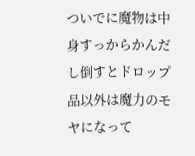ついでに魔物は中身すっからかんだし倒すとドロップ品以外は魔力のモヤになって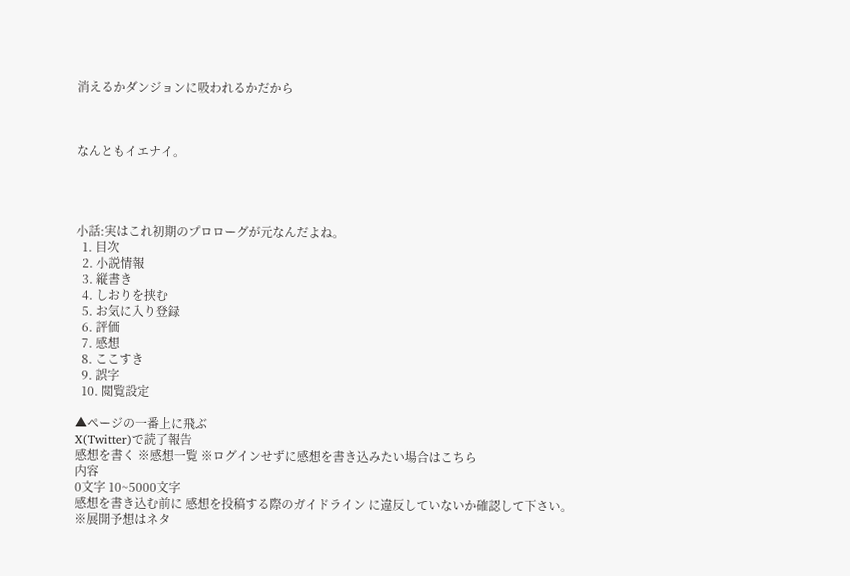消えるかダンジョンに吸われるかだから



なんともイエナイ。




小話:実はこれ初期のプロローグが元なんだよね。
  1. 目次
  2. 小説情報
  3. 縦書き
  4. しおりを挟む
  5. お気に入り登録
  6. 評価
  7. 感想
  8. ここすき
  9. 誤字
  10. 閲覧設定

▲ページの一番上に飛ぶ
X(Twitter)で読了報告
感想を書く ※感想一覧 ※ログインせずに感想を書き込みたい場合はこちら
内容
0文字 10~5000文字
感想を書き込む前に 感想を投稿する際のガイドライン に違反していないか確認して下さい。
※展開予想はネタ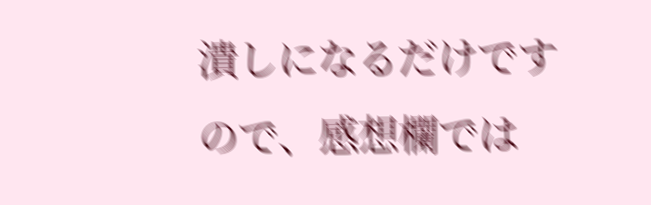潰しになるだけですので、感想欄では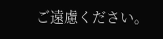ご遠慮ください。